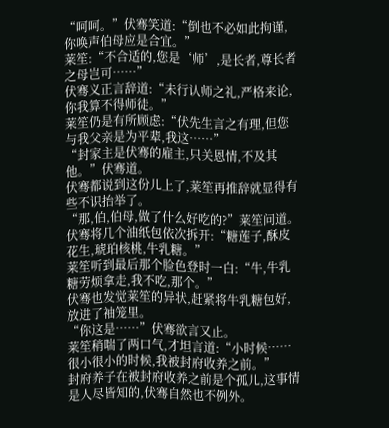“呵呵。”伏骞笑道:“倒也不必如此拘谨,你唤声伯母应是合宜。”
莱笙:“不合适的,您是‘师’,是长者,尊长者之母岂可……”
伏骞义正言辞道:“未行认师之礼,严格来论,你我算不得师徒。”
莱笙仍是有所顾虑:“伏先生言之有理,但您与我父亲是为平辈,我这……”
“封家主是伏骞的雇主,只关恩情,不及其他。”伏骞道。
伏骞都说到这份儿上了,莱笙再推辞就显得有些不识抬举了。
“那,伯,伯母,做了什么好吃的?”莱笙问道。
伏骞将几个油纸包依次拆开:“糖莲子,酥皮花生,琥珀核桃,牛乳糖。”
莱笙听到最后那个脸色登时一白:“牛,牛乳糖劳烦拿走,我不吃,那个。”
伏骞也发觉莱笙的异状,赶紧将牛乳糖包好,放进了袖笼里。
“你这是……”伏骞欲言又止。
莱笙稍喘了两口气,才坦言道:“小时候……很小很小的时候,我被封府收养之前。”
封府养子在被封府收养之前是个孤儿,这事情是人尽皆知的,伏骞自然也不例外。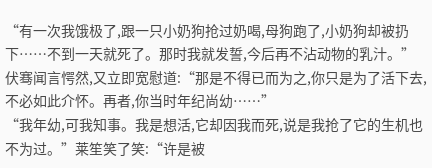“有一次我饿极了,跟一只小奶狗抢过奶喝,母狗跑了,小奶狗却被扔下……不到一天就死了。那时我就发誓,今后再不沾动物的乳汁。”
伏骞闻言愕然,又立即宽慰道:“那是不得已而为之,你只是为了活下去,不必如此介怀。再者,你当时年纪尚幼……”
“我年幼,可我知事。我是想活,它却因我而死,说是我抢了它的生机也不为过。”莱笙笑了笑:“许是被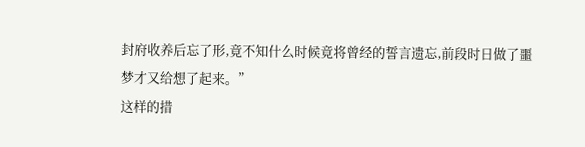封府收养后忘了形,竟不知什么时候竟将曾经的誓言遗忘,前段时日做了噩梦才又给想了起来。”
这样的措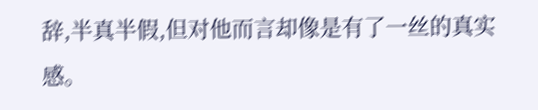辞,半真半假,但对他而言却像是有了一丝的真实感。